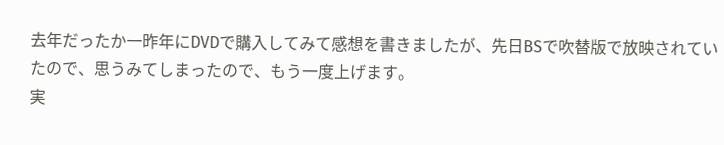去年だったか一昨年にDVDで購入してみて感想を書きましたが、先日BSで吹替版で放映されていたので、思うみてしまったので、もう一度上げます。
実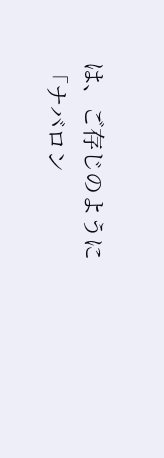は、ご存じのように「ナバロン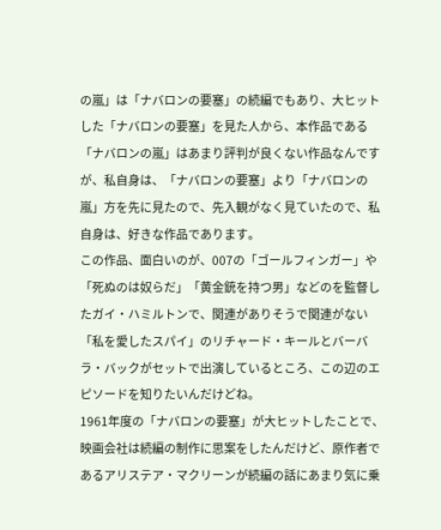の嵐」は「ナバロンの要塞」の続編でもあり、大ヒットした「ナバロンの要塞」を見た人から、本作品である「ナバロンの嵐」はあまり評判が良くない作品なんですが、私自身は、「ナバロンの要塞」より「ナバロンの嵐」方を先に見たので、先入観がなく見ていたので、私自身は、好きな作品であります。
この作品、面白いのが、007の「ゴールフィンガー」や「死ぬのは奴らだ」「黄金銃を持つ男」などのを監督したガイ・ハミルトンで、関連がありそうで関連がない「私を愛したスパイ」のリチャード・キールとバーバラ・バックがセットで出演しているところ、この辺のエピソードを知りたいんだけどね。
1961年度の「ナバロンの要塞」が大ヒットしたことで、映画会社は続編の制作に思案をしたんだけど、原作者であるアリステア・マクリーンが続編の話にあまり気に乗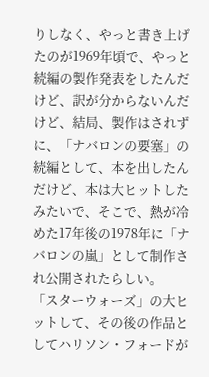りしなく、やっと書き上げたのが1969年頃で、やっと続編の製作発表をしたんだけど、訳が分からないんだけど、結局、製作はされずに、「ナバロンの要塞」の続編として、本を出したんだけど、本は大ヒットしたみたいで、そこで、熱が冷めた17年後の1978年に「ナバロンの嵐」として制作され公開されたらしい。
「スターウォーズ」の大ヒットして、その後の作品としてハリソン・フォードが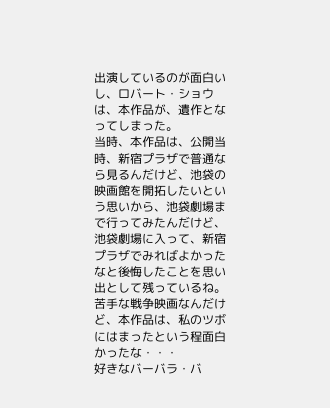出演しているのが面白いし、ロバート・ショウは、本作品が、遺作となってしまった。
当時、本作品は、公開当時、新宿プラザで普通なら見るんだけど、池袋の映画館を開拓したいという思いから、池袋劇場まで行ってみたんだけど、池袋劇場に入って、新宿プラザでみればよかったなと後悔したことを思い出として残っているね。
苦手な戦争映画なんだけど、本作品は、私のツボにはまったという程面白かったな・・・
好きなバーバラ・バ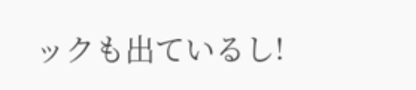ックも出ているし!